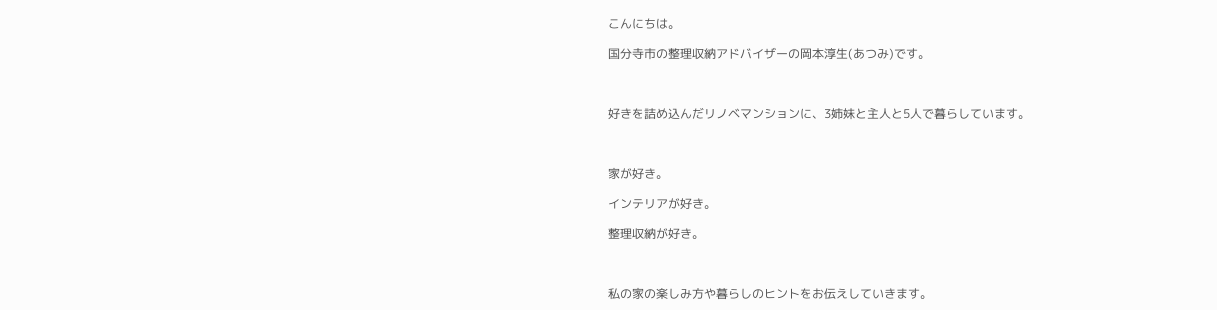こんにちは。

国分寺市の整理収納アドバイザーの岡本淳生(あつみ)です。



好きを詰め込んだリノベマンションに、3姉妹と主人と5人で暮らしています。



家が好き。

インテリアが好き。

整理収納が好き。



私の家の楽しみ方や暮らしのヒントをお伝えしていきます。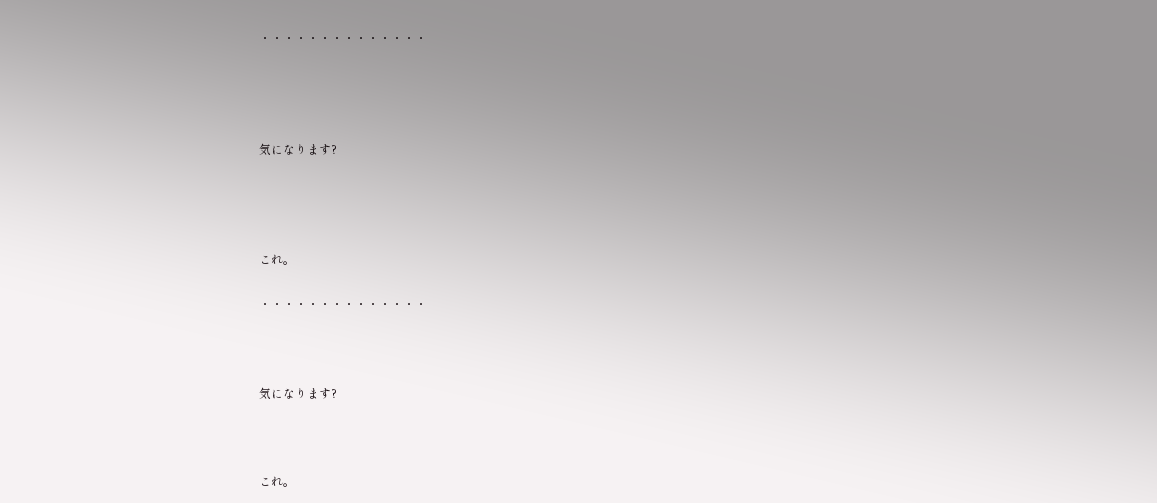・・・・・・・・・・・・・・




気になります?




これ。

・・・・・・・・・・・・・・



気になります?



これ。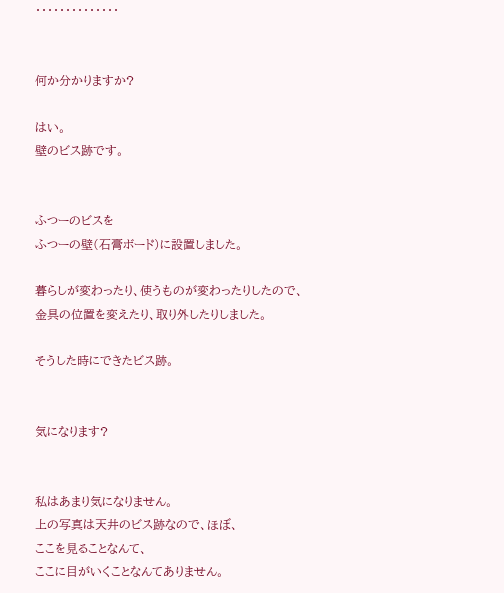・・・・・・・・・・・・・・


何か分かりますか?

はい。
壁のビス跡です。


ふつーのビスを
ふつーの壁(石膏ボード)に設置しました。

暮らしが変わったり、使うものが変わったりしたので、
金具の位置を変えたり、取り外したりしました。

そうした時にできたビス跡。


気になります?


私はあまり気になりません。
上の写真は天井のビス跡なので、ほぼ、
ここを見ることなんて、
ここに目がいくことなんてありません。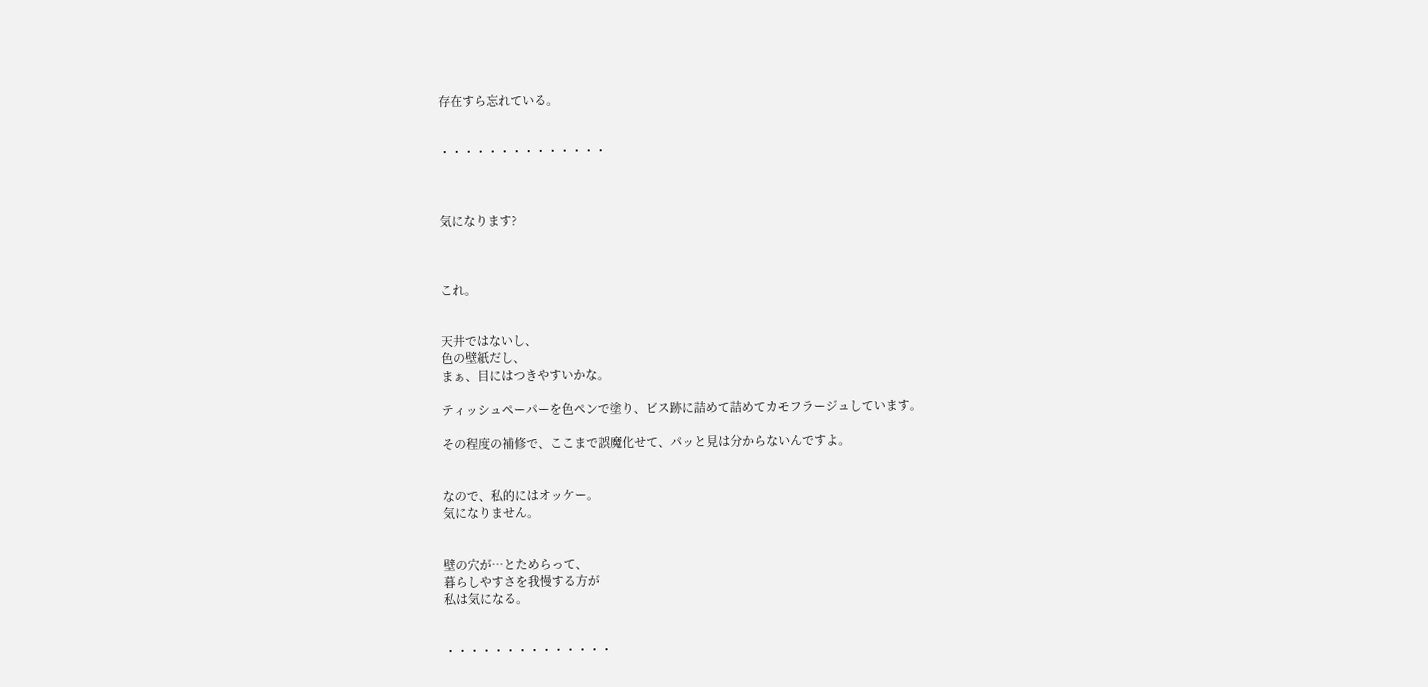存在すら忘れている。


・・・・・・・・・・・・・・



気になります?



これ。


天井ではないし、
色の壁紙だし、
まぁ、目にはつきやすいかな。

ティッシュペーパーを色ペンで塗り、ビス跡に詰めて詰めてカモフラージュしています。

その程度の補修で、ここまで誤魔化せて、パッと見は分からないんですよ。


なので、私的にはオッケー。
気になりません。


壁の穴が…とためらって、
暮らしやすさを我慢する方が
私は気になる。


・・・・・・・・・・・・・・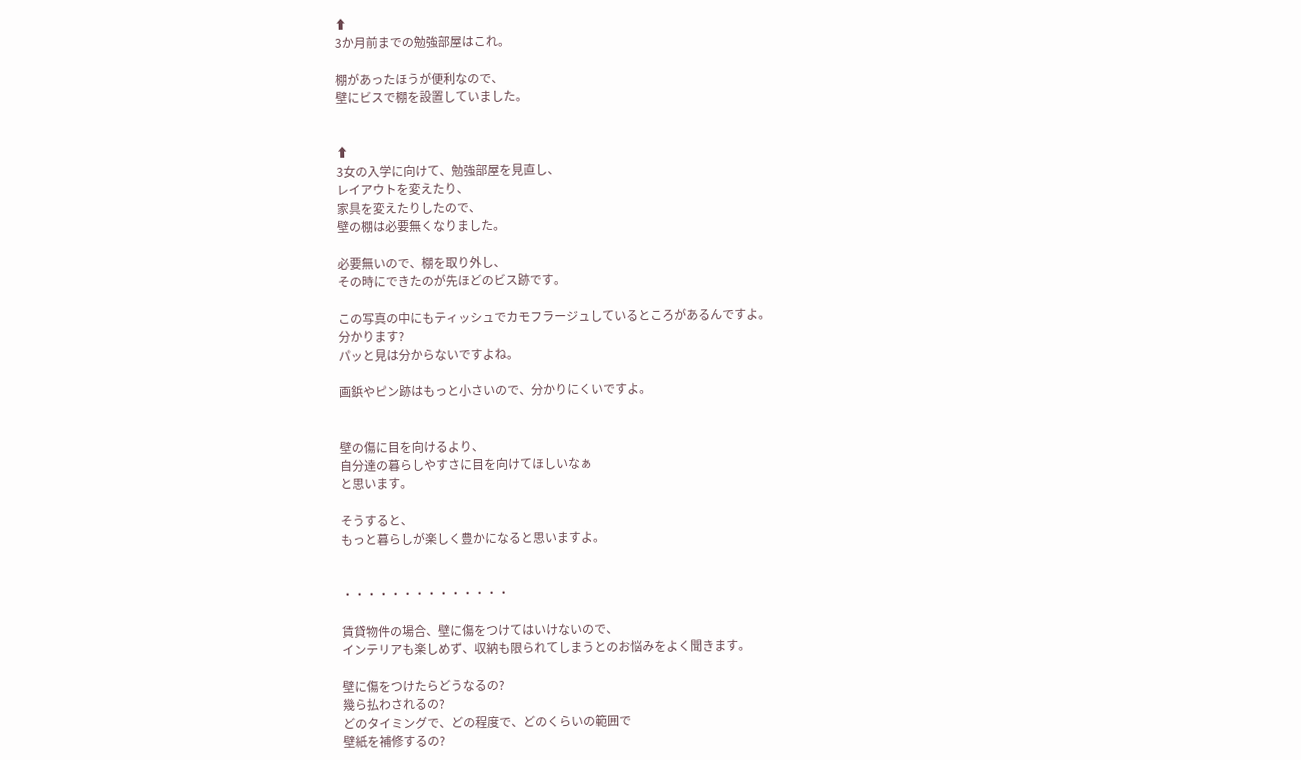⬆
3か月前までの勉強部屋はこれ。

棚があったほうが便利なので、
壁にビスで棚を設置していました。


⬆
3女の入学に向けて、勉強部屋を見直し、
レイアウトを変えたり、
家具を変えたりしたので、
壁の棚は必要無くなりました。

必要無いので、棚を取り外し、
その時にできたのが先ほどのビス跡です。

この写真の中にもティッシュでカモフラージュしているところがあるんですよ。
分かります?
パッと見は分からないですよね。

画鋲やピン跡はもっと小さいので、分かりにくいですよ。


壁の傷に目を向けるより、
自分達の暮らしやすさに目を向けてほしいなぁ
と思います。

そうすると、
もっと暮らしが楽しく豊かになると思いますよ。


・・・・・・・・・・・・・・

賃貸物件の場合、壁に傷をつけてはいけないので、
インテリアも楽しめず、収納も限られてしまうとのお悩みをよく聞きます。

壁に傷をつけたらどうなるの?
幾ら払わされるの?
どのタイミングで、どの程度で、どのくらいの範囲で
壁紙を補修するの?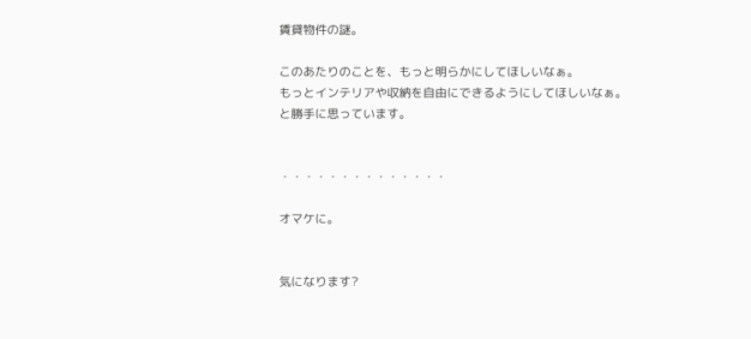賃貸物件の謎。

このあたりのことを、もっと明らかにしてほしいなぁ。
もっとインテリアや収納を自由にできるようにしてほしいなぁ。
と勝手に思っています。


・・・・・・・・・・・・・・

オマケに。


気になります?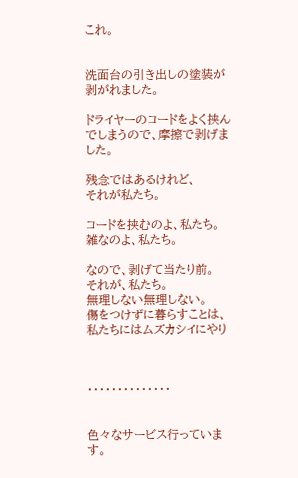これ。


洗面台の引き出しの塗装が剥がれました。

ドライヤーのコードをよく挟んでしまうので、摩擦で剥げました。

残念ではあるけれど、
それが私たち。

コードを挟むのよ、私たち。
雑なのよ、私たち。

なので、剥げて当たり前。
それが、私たち。
無理しない無理しない。
傷をつけずに暮らすことは、
私たちにはムズカシイにやり



・・・・・・・・・・・・・・


色々なサービス行っています。